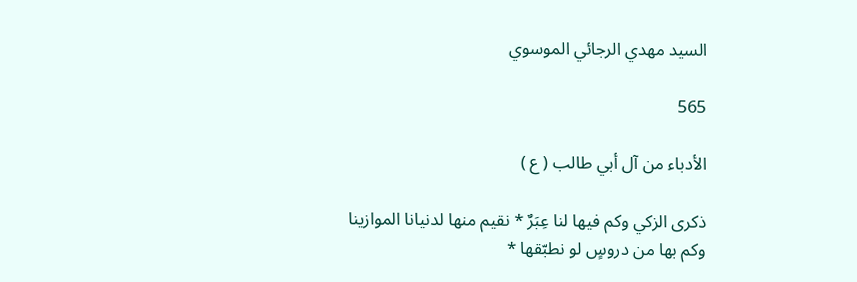السيد مهدي الرجائي الموسوي

565

الأدباء من آل أبي طالب ( ع )

ذكرى الزكي وكم فيها لنا عِبَرٌ * نقيم منها لدنيانا الموازينا وكم بها من دروسٍ لو نطبّقها *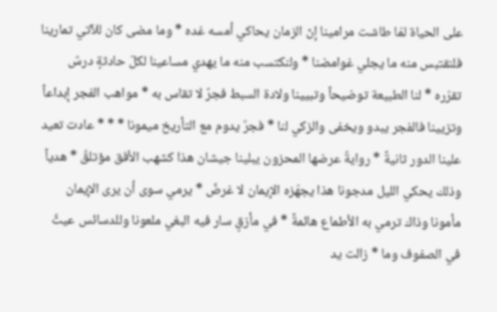على الحياة لمّا طاشت مرامينا إنّ الزمان يحاكي أمسه غده * وما مضى كان للآتي تمارينا فلنقتبس منه ما يجلي غوامضنا * ولنكتسب منه ما يهدي مساعينا لكلّ حادثةٍ درسٌ تقرّره * لنا الطبيعة توضيحاً وتبيينا ولادة السبط فجرٌ لا تقاس به * مواهب الفجر إبداعاً وتزيينا فالفجر يبدو ويخفى والزكي لنا * فجرٌ يدوم مع التأريخ ميمونا * * * عادت تعيد علينا الدور ثانيةً * روايةٌ عرضها المحزون يبلينا جيشان هذا كشهب الأفق مؤتلقٌ * هدياً وذلك يحكي الليل مدجونا هذا يجهّزه الإيمان لا غرضٌ * يرمي سوى أن يرى الإيمان مأمونا وذاك ترمي به الأطماع هائمةً * في مأزقٍ سار فيه البغي ملعونا وللدسائس عيثٌ في الصفوف وما * زالت يد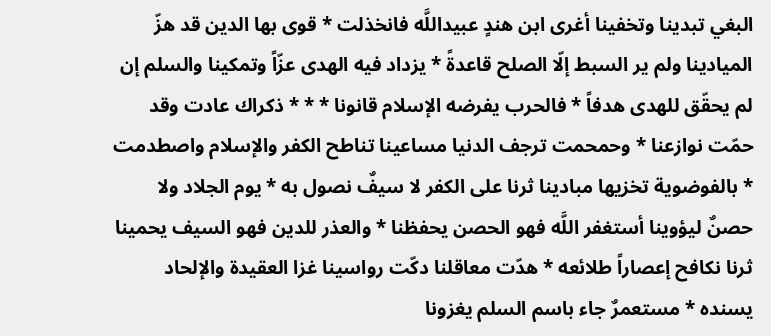البغي تبدينا وتخفينا أغرى ابن هندٍ عبيداللَّه فانخذلت * قوى بها الدين قد هزّ الميادينا ولم ير السبط إلّا الصلح قاعدةً * يزداد فيه الهدى عزّاً وتمكينا والسلم إن لم يحقّق للهدى هدفاً * فالحرب يفرضه الإسلام قانونا * * * ذكراك عادت وقد حمّت نوازعنا * وحمحمت ترجف الدنيا مساعينا تناطح الكفر والإسلام واصطدمت * بالفوضوية تخزيها مبادينا ثرنا على الكفر لا سيفٌ نصول به * يوم الجلاد ولا حصنٌ ليؤوينا أستغفر اللَّه فهو الحصن يحفظنا * والعذر للدين فهو السيف يحمينا ثرنا نكافح إعصاراً طلائعه * هدّت معاقلنا دكّت رواسينا غزا العقيدة والإلحاد يسنده * مستعمرٌ جاء باسم السلم يغزونا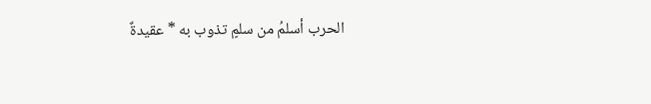الحرب أسلمُ من سلمٍ تذوب به * عقيدةٌ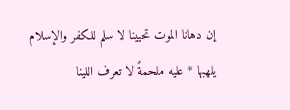إن دهانا الموت تحيينا لا سلم للكفر والإسلام يلهبها * عليه ملحمةً لا تعرف اللينا